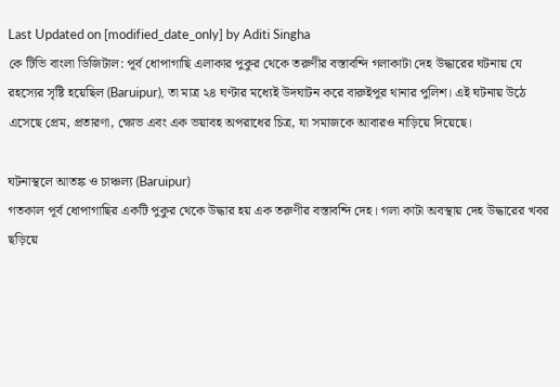Last Updated on [modified_date_only] by Aditi Singha
কে টিভি বাংলা ডিজিটাল: পূর্ব ধোপাগাছি এলাকার পুকুর থেকে তরুণীর বস্তাবন্দি গলাকাটা দেহ উদ্ধারের ঘটনায় যে রহস্যের সৃষ্টি হয়েছিল (Baruipur), তা মাত্র ২৪ ঘণ্টার মধ্যেই উদঘাটন করে বারুইপুর থানার পুলিশ। এই ঘটনায় উঠে এসেছে প্রেম, প্রতারণা, ক্ষোভ এবং এক ভয়াবহ অপরাধের চিত্র, যা সমাজকে আবারও নাড়িয়ে দিয়েছে।

ঘটনাস্থলে আতঙ্ক ও চাঞ্চল্য (Baruipur)
গতকাল পূর্ব ধোপাগাছির একটি পুকুর থেকে উদ্ধার হয় এক তরুণীর বস্তাবন্দি দেহ। গলা কাটা অবস্থায় দেহ উদ্ধারের খবর ছড়িয়ে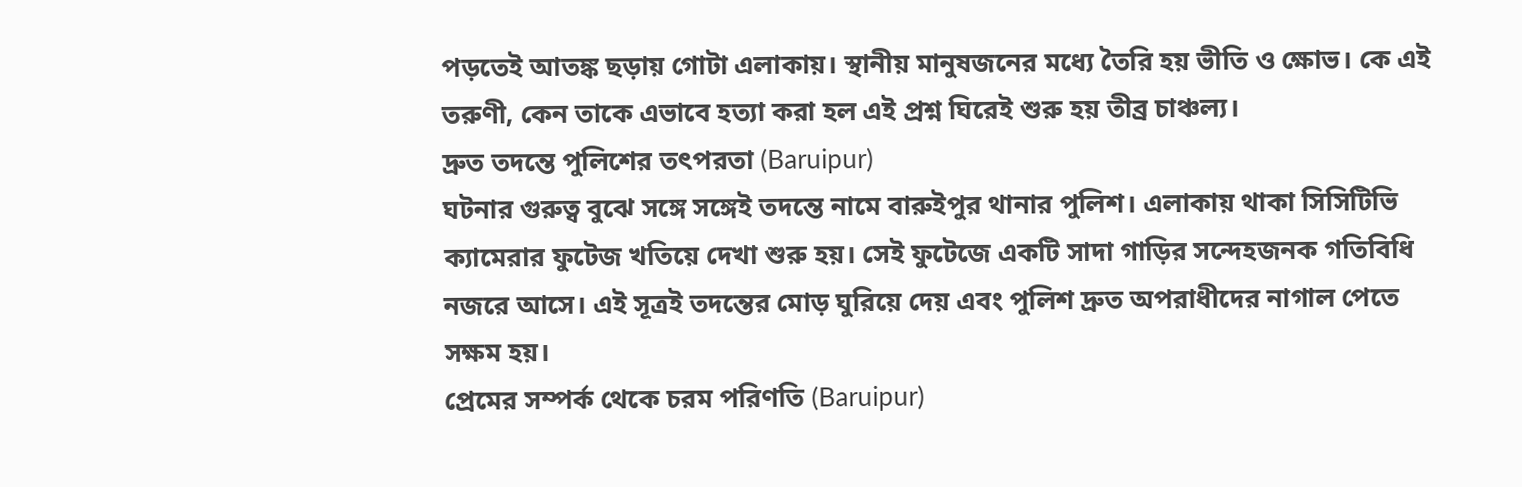পড়তেই আতঙ্ক ছড়ায় গোটা এলাকায়। স্থানীয় মানুষজনের মধ্যে তৈরি হয় ভীতি ও ক্ষোভ। কে এই তরুণী, কেন তাকে এভাবে হত্যা করা হল এই প্রশ্ন ঘিরেই শুরু হয় তীব্র চাঞ্চল্য।
দ্রুত তদন্তে পুলিশের তৎপরতা (Baruipur)
ঘটনার গুরুত্ব বুঝে সঙ্গে সঙ্গেই তদন্তে নামে বারুইপুর থানার পুলিশ। এলাকায় থাকা সিসিটিভি ক্যামেরার ফুটেজ খতিয়ে দেখা শুরু হয়। সেই ফুটেজে একটি সাদা গাড়ির সন্দেহজনক গতিবিধি নজরে আসে। এই সূত্রই তদন্তের মোড় ঘুরিয়ে দেয় এবং পুলিশ দ্রুত অপরাধীদের নাগাল পেতে সক্ষম হয়।
প্রেমের সম্পর্ক থেকে চরম পরিণতি (Baruipur)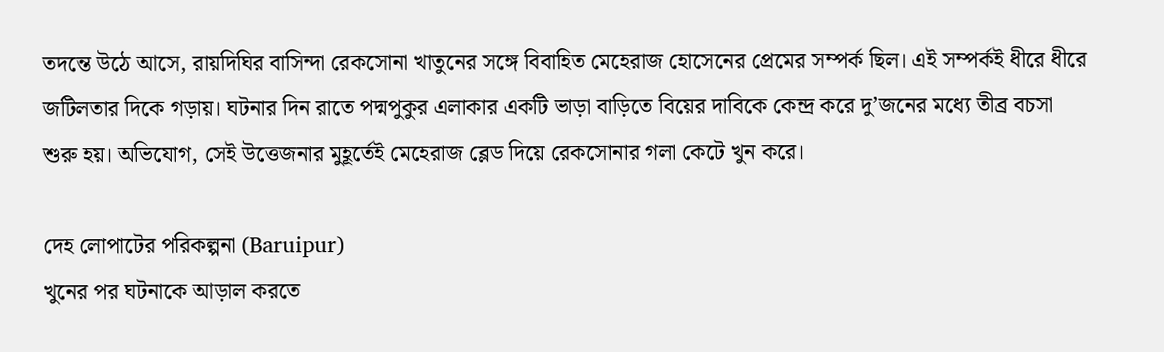তদন্তে উঠে আসে, রায়দিঘির বাসিন্দা রেকসোনা খাতুনের সঙ্গে বিবাহিত মেহেরাজ হোসেনের প্রেমের সম্পর্ক ছিল। এই সম্পর্কই ধীরে ধীরে জটিলতার দিকে গড়ায়। ঘটনার দিন রাতে পদ্মপুকুর এলাকার একটি ভাড়া বাড়িতে বিয়ের দাবিকে কেন্দ্র করে দু’জনের মধ্যে তীব্র বচসা শুরু হয়। অভিযোগ, সেই উত্তেজনার মুহূর্তেই মেহেরাজ ব্লেড দিয়ে রেকসোনার গলা কেটে খুন করে।

দেহ লোপাটের পরিকল্পনা (Baruipur)
খুনের পর ঘটনাকে আড়াল করতে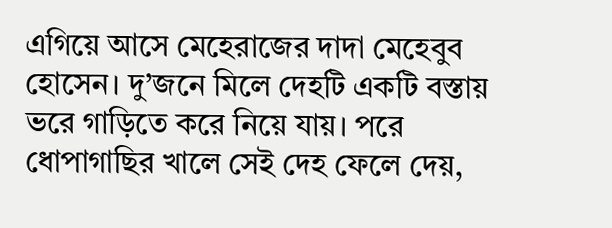এগিয়ে আসে মেহেরাজের দাদা মেহেবুব হোসেন। দু’জনে মিলে দেহটি একটি বস্তায় ভরে গাড়িতে করে নিয়ে যায়। পরে ধোপাগাছির খালে সেই দেহ ফেলে দেয়,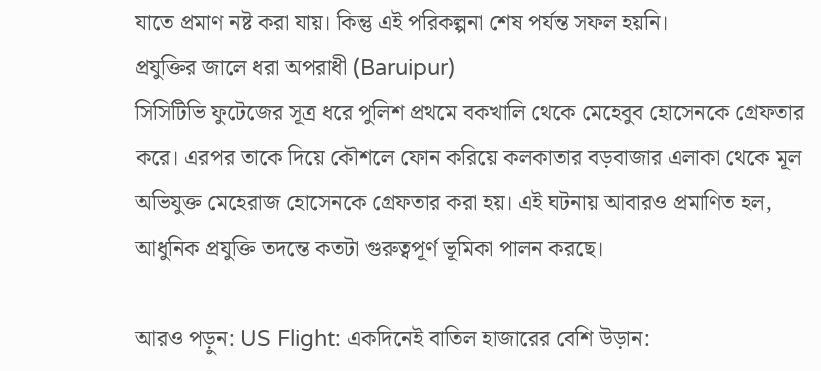যাতে প্রমাণ নষ্ট করা যায়। কিন্তু এই পরিকল্পনা শেষ পর্যন্ত সফল হয়নি।
প্রযুক্তির জালে ধরা অপরাধী (Baruipur)
সিসিটিভি ফুটেজের সূত্র ধরে পুলিশ প্রথমে বকখালি থেকে মেহেবুব হোসেনকে গ্রেফতার করে। এরপর তাকে দিয়ে কৌশলে ফোন করিয়ে কলকাতার বড়বাজার এলাকা থেকে মূল অভিযুক্ত মেহেরাজ হোসেনকে গ্রেফতার করা হয়। এই ঘটনায় আবারও প্রমাণিত হল, আধুনিক প্রযুক্তি তদন্তে কতটা গুরুত্বপূর্ণ ভূমিকা পালন করছে।

আরও পড়ুন: US Flight: একদিনেই বাতিল হাজারের বেশি উড়ান: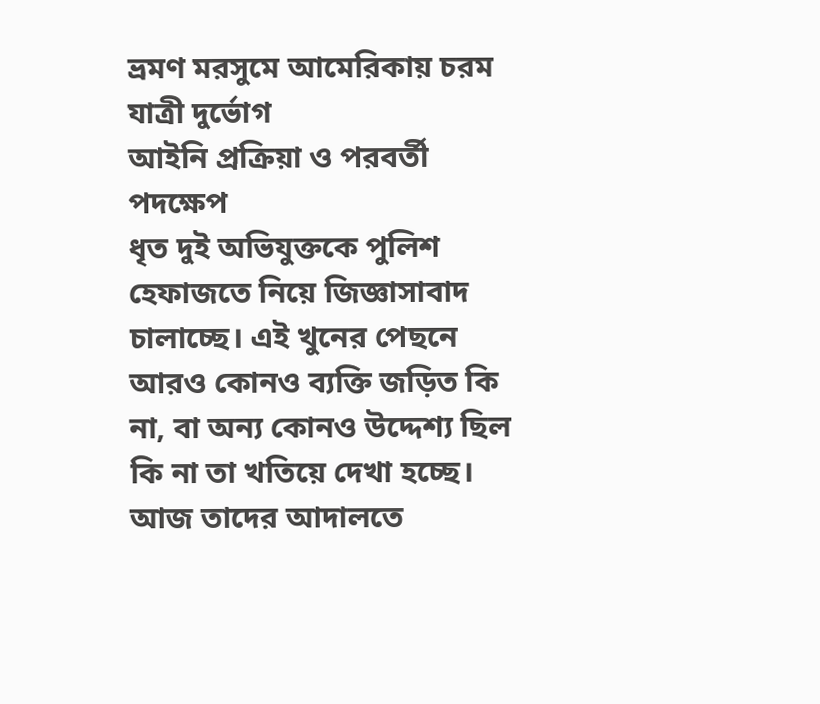ভ্রমণ মরসুমে আমেরিকায় চরম যাত্রী দুর্ভোগ
আইনি প্রক্রিয়া ও পরবর্তী পদক্ষেপ
ধৃত দুই অভিযুক্তকে পুলিশ হেফাজতে নিয়ে জিজ্ঞাসাবাদ চালাচ্ছে। এই খুনের পেছনে আরও কোনও ব্যক্তি জড়িত কি না, বা অন্য কোনও উদ্দেশ্য ছিল কি না তা খতিয়ে দেখা হচ্ছে। আজ তাদের আদালতে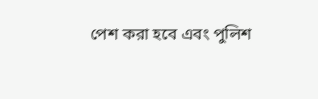পেশ করা হবে এবং পুলিশ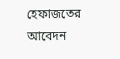হেফাজতের আবেদন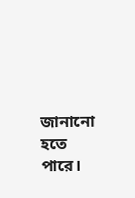জানানো হতে পারে।